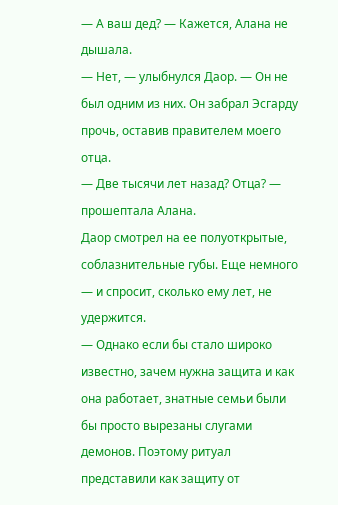— А ваш дед? — Кажется, Алана не дышала.
— Нет, — улыбнулся Даор. — Он не был одним из них. Он забрал Эсгарду прочь, оставив правителем моего отца.
— Две тысячи лет назад? Отца? — прошептала Алана.
Даор смотрел на ее полуоткрытые, соблазнительные губы. Еще немного — и спросит, сколько ему лет, не удержится.
— Однако если бы стало широко известно, зачем нужна защита и как она работает, знатные семьи были бы просто вырезаны слугами демонов. Поэтому ритуал представили как защиту от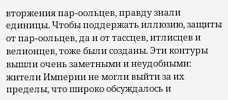вторжения пар-оольцев, правду знали единицы. Чтобы поддержать иллюзию, защиты от пар-оольцев, да и от тассцев, итлисцев и велионцев, тоже были созданы. Эти контуры вышли очень заметными и неудобными: жители Империи не могли выйти за их пределы, что широко обсуждалось и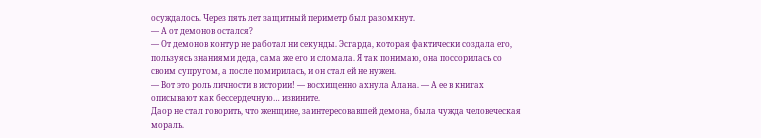осуждалось. Через пять лет защитный периметр был разомкнут.
— А от демонов остался?
— От демонов контур не работал ни секунды. Эсгарда, которая фактически создала его, пользуясь знаниями деда, сама же его и сломала. Я так понимаю, она поссорилась со своим супругом, а после помирилась, и он стал ей не нужен.
— Вот это роль личности в истории! — восхищенно ахнула Алана. — А ее в книгах описывают как бессердечную… извините.
Даор не стал говорить, что женщине, заинтересовавшей демона, была чужда человеческая мораль.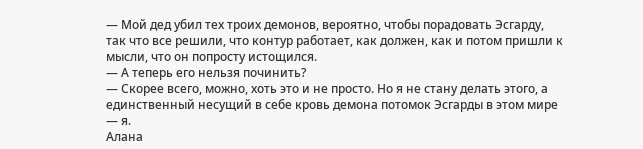— Мой дед убил тех троих демонов, вероятно, чтобы порадовать Эсгарду, так что все решили, что контур работает, как должен, как и потом пришли к мысли, что он попросту истощился.
— А теперь его нельзя починить?
— Скорее всего, можно, хоть это и не просто. Но я не стану делать этого, а единственный несущий в себе кровь демона потомок Эсгарды в этом мире — я.
Алана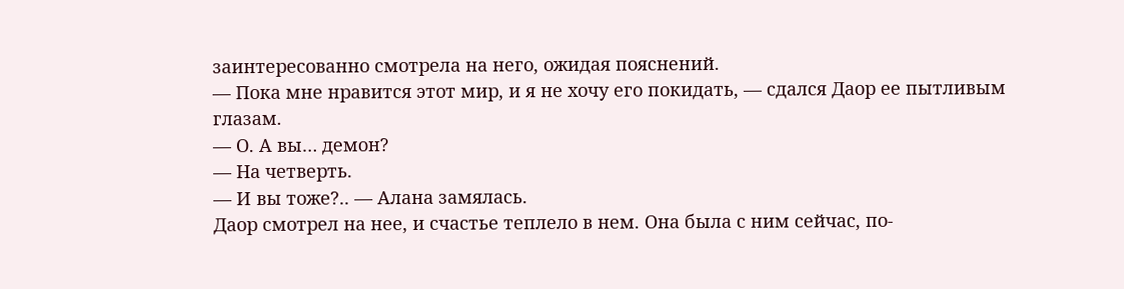заинтересованно смотрела на него, ожидая пояснений.
— Пока мне нравится этот мир, и я не хочу его покидать, — сдался Даор ее пытливым глазам.
— О. А вы… демон?
— На четверть.
— И вы тоже?.. — Алана замялась.
Даор смотрел на нее, и счастье теплело в нем. Она была с ним сейчас, по-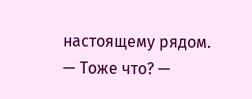настоящему рядом.
— Тоже что? —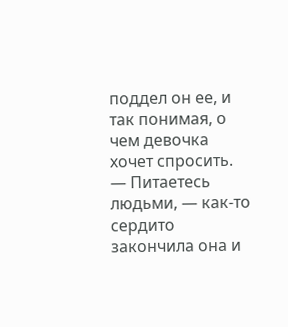поддел он ее, и так понимая, о чем девочка хочет спросить.
— Питаетесь людьми, — как-то сердито закончила она и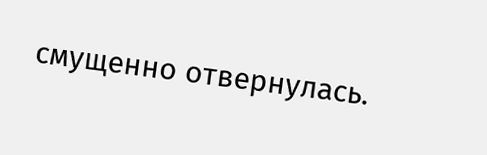смущенно отвернулась.